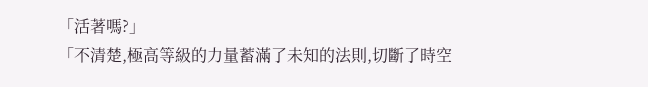「活著嗎?」
「不清楚,極高等級的力量蓄滿了未知的法則,切斷了時空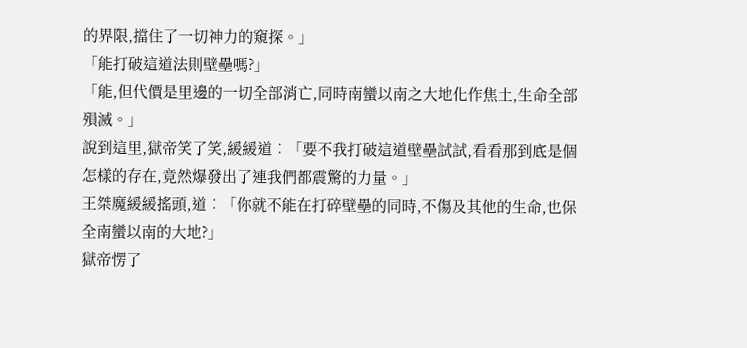的界限,擋住了一切神力的窺探。」
「能打破這道法則壁壘嗎?」
「能,但代價是里邊的一切全部消亡,同時南蠻以南之大地化作焦土,生命全部殞滅。」
說到這里,獄帝笑了笑,緩緩道︰「要不我打破這道壁壘試試,看看那到底是個怎樣的存在,竟然爆發出了連我們都震驚的力量。」
王桀魔緩緩搖頭,道︰「你就不能在打碎壁壘的同時,不傷及其他的生命,也保全南蠻以南的大地?」
獄帝愣了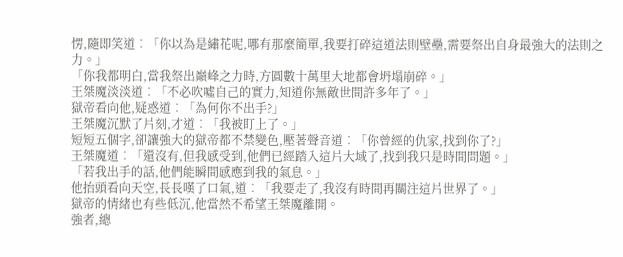愣,隨即笑道︰「你以為是繡花呢,哪有那麼簡單,我要打碎這道法則壁壘,需要祭出自身最強大的法則之力。」
「你我都明白,當我祭出巔峰之力時,方圓數十萬里大地都會坍塌崩碎。」
王桀魔淡淡道︰「不必吹噓自己的實力,知道你無敵世間許多年了。」
獄帝看向他,疑惑道︰「為何你不出手?」
王桀魔沉默了片刻,才道︰「我被盯上了。」
短短五個字,卻讓強大的獄帝都不禁變色,壓著聲音道︰「你曾經的仇家,找到你了?」
王桀魔道︰「還沒有,但我感受到,他們已經踏入這片大域了,找到我只是時間問題。」
「若我出手的話,他們能瞬間感應到我的氣息。」
他抬頭看向天空,長長嘆了口氣,道︰「我要走了,我沒有時間再關注這片世界了。」
獄帝的情緒也有些低沉,他當然不希望王桀魔離開。
強者,總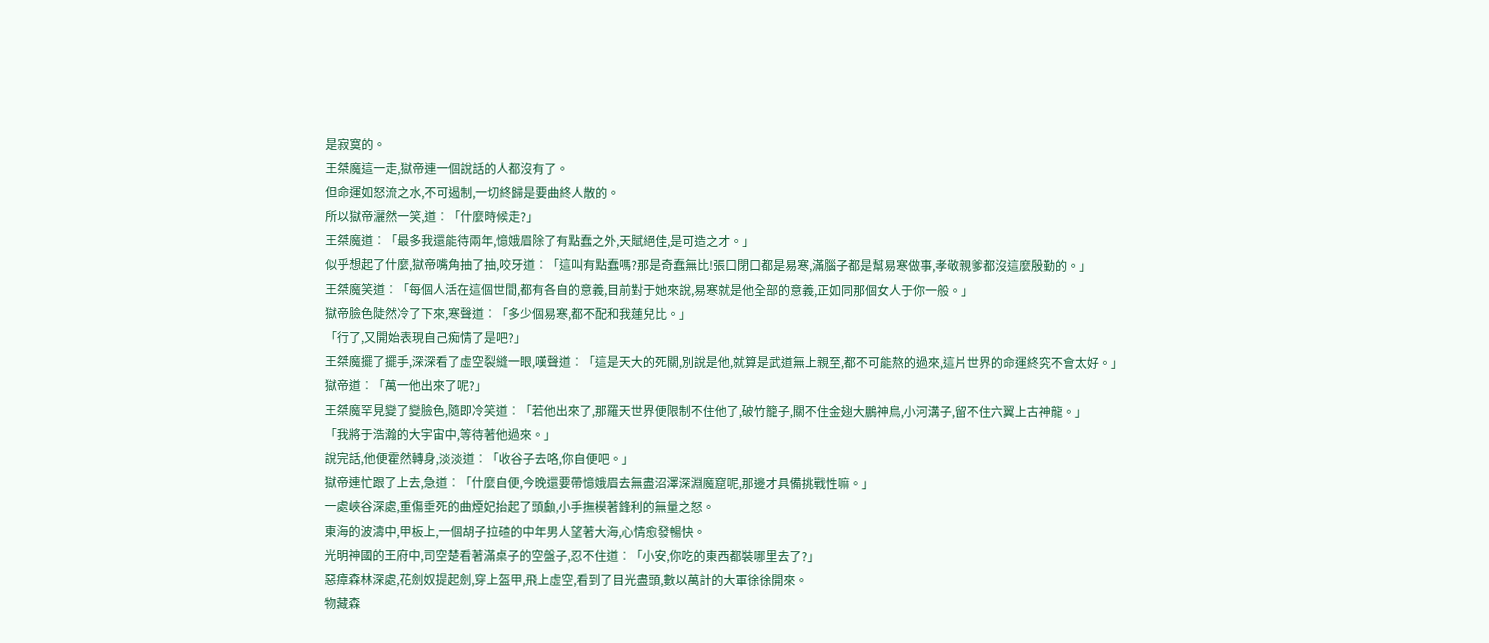是寂寞的。
王桀魔這一走,獄帝連一個說話的人都沒有了。
但命運如怒流之水,不可遏制,一切終歸是要曲終人散的。
所以獄帝灑然一笑,道︰「什麼時候走?」
王桀魔道︰「最多我還能待兩年,憶娥眉除了有點蠢之外,天賦絕佳,是可造之才。」
似乎想起了什麼,獄帝嘴角抽了抽,咬牙道︰「這叫有點蠢嗎?那是奇蠢無比!張口閉口都是易寒,滿腦子都是幫易寒做事,孝敬親爹都沒這麼殷勤的。」
王桀魔笑道︰「每個人活在這個世間,都有各自的意義,目前對于她來說,易寒就是他全部的意義,正如同那個女人于你一般。」
獄帝臉色陡然冷了下來,寒聲道︰「多少個易寒,都不配和我蓮兒比。」
「行了,又開始表現自己痴情了是吧?」
王桀魔擺了擺手,深深看了虛空裂縫一眼,嘆聲道︰「這是天大的死關,別說是他,就算是武道無上親至,都不可能熬的過來,這片世界的命運終究不會太好。」
獄帝道︰「萬一他出來了呢?」
王桀魔罕見變了變臉色,隨即冷笑道︰「若他出來了,那羅天世界便限制不住他了,破竹籠子,關不住金翅大鵬神鳥,小河溝子,留不住六翼上古神龍。」
「我將于浩瀚的大宇宙中,等待著他過來。」
說完話,他便霍然轉身,淡淡道︰「收谷子去咯,你自便吧。」
獄帝連忙跟了上去,急道︰「什麼自便,今晚還要帶憶娥眉去無盡沼澤深淵魔窟呢,那邊才具備挑戰性嘛。」
一處峽谷深處,重傷垂死的曲煙妃抬起了頭顱,小手撫模著鋒利的無量之怒。
東海的波濤中,甲板上,一個胡子拉碴的中年男人望著大海,心情愈發暢快。
光明神國的王府中,司空楚看著滿桌子的空盤子,忍不住道︰「小安,你吃的東西都裝哪里去了?」
惡瘴森林深處,花劍奴提起劍,穿上盔甲,飛上虛空,看到了目光盡頭,數以萬計的大軍徐徐開來。
物藏森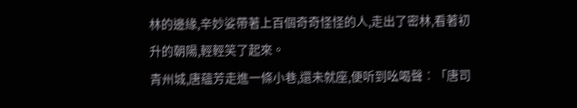林的邊緣,辛妙娑帶著上百個奇奇怪怪的人,走出了密林,看著初升的朝陽,輕輕笑了起來。
青州城,唐蘊芳走進一條小巷,還未就座,便听到吆喝聲︰「唐司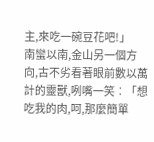主,來吃一碗豆花吧!」
南蠻以南,金山另一個方向,古不劣看著眼前數以萬計的靈獸,咧嘴一笑︰「想吃我的肉,呵,那麼簡單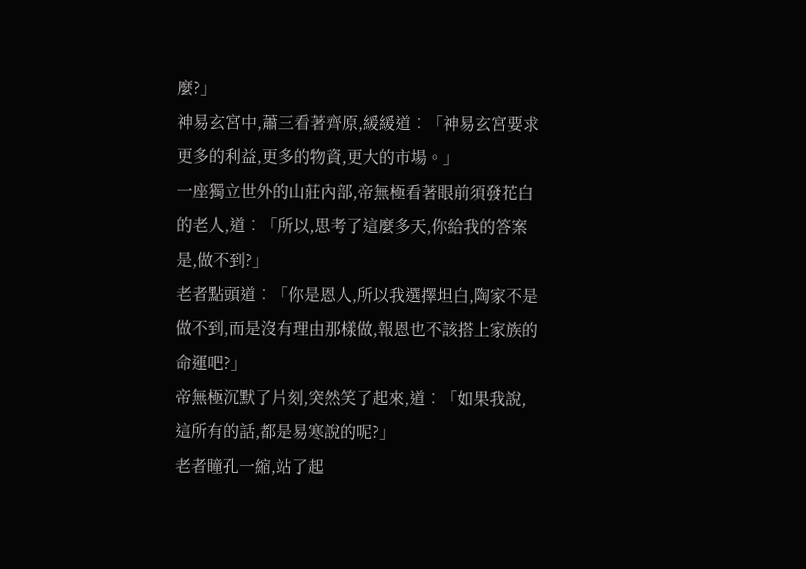麼?」
神易玄宮中,蕭三看著齊原,緩緩道︰「神易玄宮要求更多的利益,更多的物資,更大的市場。」
一座獨立世外的山莊內部,帝無極看著眼前須發花白的老人,道︰「所以,思考了這麼多天,你給我的答案是,做不到?」
老者點頭道︰「你是恩人,所以我選擇坦白,陶家不是做不到,而是沒有理由那樣做,報恩也不該搭上家族的命運吧?」
帝無極沉默了片刻,突然笑了起來,道︰「如果我說,這所有的話,都是易寒說的呢?」
老者瞳孔一縮,站了起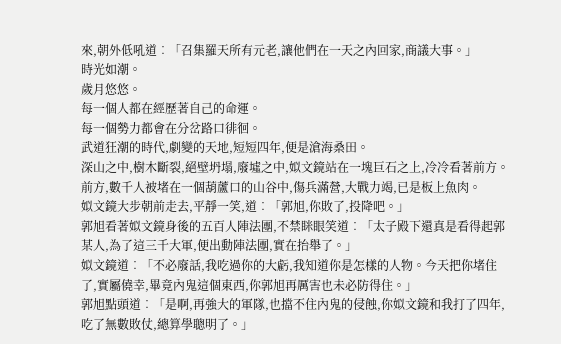來,朝外低吼道︰「召集羅天所有元老,讓他們在一天之內回家,商議大事。」
時光如潮。
歲月悠悠。
每一個人都在經歷著自己的命運。
每一個勢力都會在分岔路口徘徊。
武道狂潮的時代,劇變的天地,短短四年,便是滄海桑田。
深山之中,樹木斷裂,絕壁坍塌,廢墟之中,姒文鏡站在一塊巨石之上,冷冷看著前方。
前方,數千人被堵在一個葫蘆口的山谷中,傷兵滿營,大戰力竭,已是板上魚肉。
姒文鏡大步朝前走去,平靜一笑,道︰「郭旭,你敗了,投降吧。」
郭旭看著姒文鏡身後的五百人陣法團,不禁眯眼笑道︰「太子殿下還真是看得起郭某人,為了這三千大軍,便出動陣法團,實在抬舉了。」
姒文鏡道︰「不必廢話,我吃過你的大虧,我知道你是怎樣的人物。今天把你堵住了,實屬僥幸,畢竟內鬼這個東西,你郭旭再厲害也未必防得住。」
郭旭點頭道︰「是啊,再強大的軍隊,也擋不住內鬼的侵蝕,你姒文鏡和我打了四年,吃了無數敗仗,總算學聰明了。」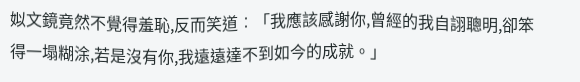姒文鏡竟然不覺得羞恥,反而笑道︰「我應該感謝你,曾經的我自詡聰明,卻笨得一塌糊涂,若是沒有你,我遠遠達不到如今的成就。」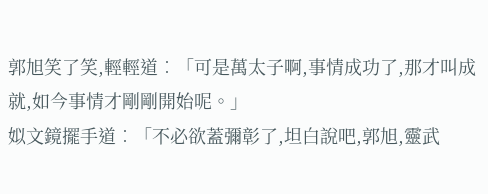郭旭笑了笑,輕輕道︰「可是萬太子啊,事情成功了,那才叫成就,如今事情才剛剛開始呢。」
姒文鏡擺手道︰「不必欲蓋彌彰了,坦白說吧,郭旭,靈武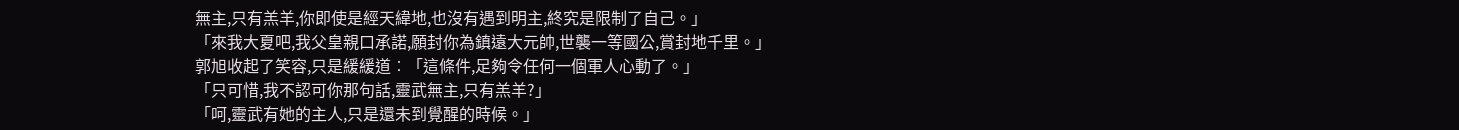無主,只有羔羊,你即使是經天緯地,也沒有遇到明主,終究是限制了自己。」
「來我大夏吧,我父皇親口承諾,願封你為鎮遠大元帥,世襲一等國公,賞封地千里。」
郭旭收起了笑容,只是緩緩道︰「這條件,足夠令任何一個軍人心動了。」
「只可惜,我不認可你那句話,靈武無主,只有羔羊?」
「呵,靈武有她的主人,只是還未到覺醒的時候。」